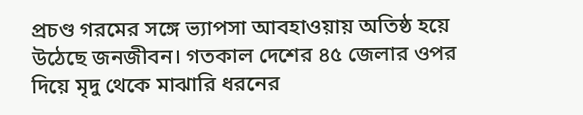প্রচণ্ড গরমের সঙ্গে ভ্যাপসা আবহাওয়ায় অতিষ্ঠ হয়ে উঠেছে জনজীবন। গতকাল দেশের ৪৫ জেলার ওপর দিয়ে মৃদু থেকে মাঝারি ধরনের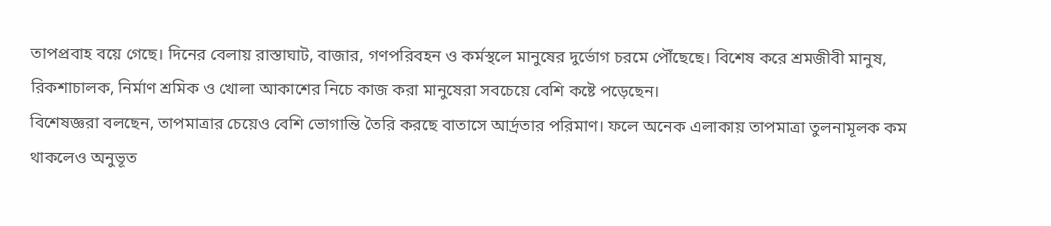তাপপ্রবাহ বয়ে গেছে। দিনের বেলায় রাস্তাঘাট, বাজার, গণপরিবহন ও কর্মস্থলে মানুষের দুর্ভোগ চরমে পৌঁছেছে। বিশেষ করে শ্রমজীবী মানুষ, রিকশাচালক, নির্মাণ শ্রমিক ও খোলা আকাশের নিচে কাজ করা মানুষেরা সবচেয়ে বেশি কষ্টে পড়েছেন।
বিশেষজ্ঞরা বলছেন, তাপমাত্রার চেয়েও বেশি ভোগান্তি তৈরি করছে বাতাসে আর্দ্রতার পরিমাণ। ফলে অনেক এলাকায় তাপমাত্রা তুলনামূলক কম থাকলেও অনুভূত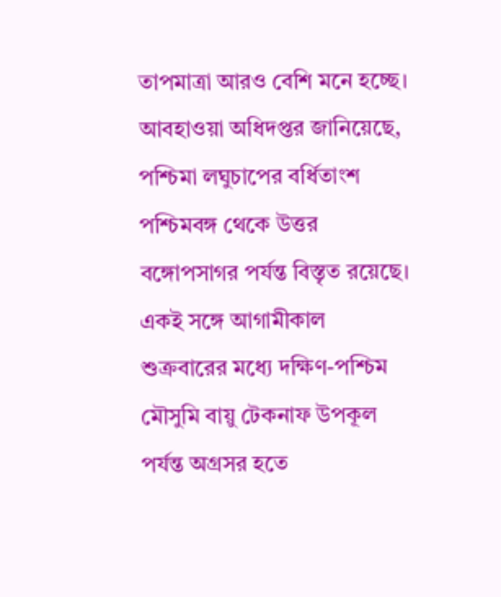তাপমাত্রা আরও বেশি মনে হচ্ছে।
আবহাওয়া অধিদপ্তর জানিয়েছে, পশ্চিমা লঘুচাপের বর্ধিতাংশ পশ্চিমবঙ্গ থেকে উত্তর বঙ্গোপসাগর পর্যন্ত বিস্তৃত রয়েছে। একই সঙ্গে আগামীকাল শুক্রবারের মধ্যে দক্ষিণ-পশ্চিম মৌসুমি বায়ু টেকনাফ উপকূল পর্যন্ত অগ্রসর হতে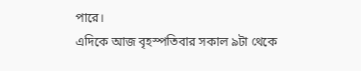পারে।
এদিকে আজ বৃহস্পতিবার সকাল ৯টা থেকে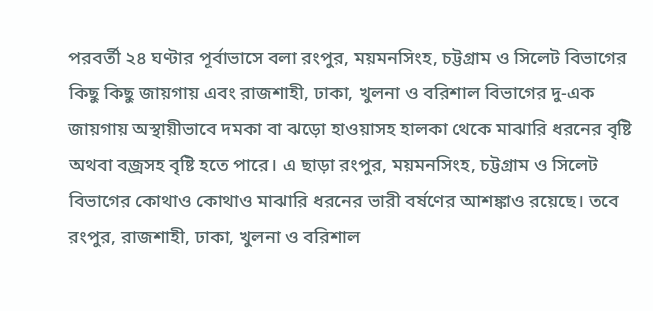পরবর্তী ২৪ ঘণ্টার পূর্বাভাসে বলা রংপুর, ময়মনসিংহ, চট্টগ্রাম ও সিলেট বিভাগের কিছু কিছু জায়গায় এবং রাজশাহী, ঢাকা, খুলনা ও বরিশাল বিভাগের দু-এক জায়গায় অস্থায়ীভাবে দমকা বা ঝড়ো হাওয়াসহ হালকা থেকে মাঝারি ধরনের বৃষ্টি অথবা বজ্রসহ বৃষ্টি হতে পারে। এ ছাড়া রংপুর, ময়মনসিংহ, চট্টগ্রাম ও সিলেট বিভাগের কোথাও কোথাও মাঝারি ধরনের ভারী বর্ষণের আশঙ্কাও রয়েছে। তবে রংপুর, রাজশাহী, ঢাকা, খুলনা ও বরিশাল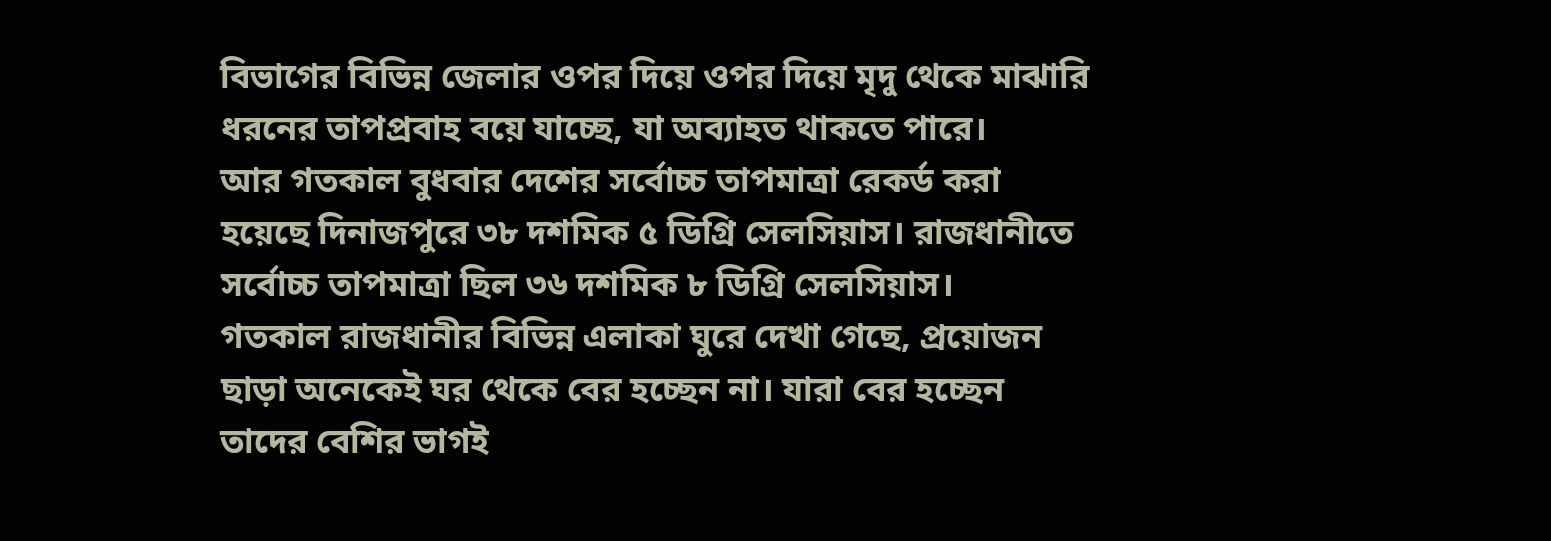বিভাগের বিভিন্ন জেলার ওপর দিয়ে ওপর দিয়ে মৃদু থেকে মাঝারি ধরনের তাপপ্রবাহ বয়ে যাচ্ছে, যা অব্যাহত থাকতে পারে।
আর গতকাল বুধবার দেশের সর্বোচ্চ তাপমাত্রা রেকর্ড করা হয়েছে দিনাজপুরে ৩৮ দশমিক ৫ ডিগ্রি সেলসিয়াস। রাজধানীতে সর্বোচ্চ তাপমাত্রা ছিল ৩৬ দশমিক ৮ ডিগ্রি সেলসিয়াস।
গতকাল রাজধানীর বিভিন্ন এলাকা ঘুরে দেখা গেছে, প্রয়োজন ছাড়া অনেকেই ঘর থেকে বের হচ্ছেন না। যারা বের হচ্ছেন তাদের বেশির ভাগই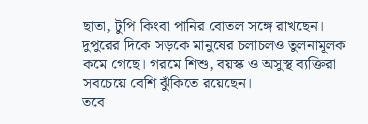ছাতা, টুপি কিংবা পানির বোতল সঙ্গে রাখছেন। দুপুরের দিকে সড়কে মানুষের চলাচলও তুলনামূলক কমে গেছে। গরমে শিশু, বয়স্ক ও অসুস্থ ব্যক্তিরা সবচেয়ে বেশি ঝুঁকিতে রয়েছেন।
তবে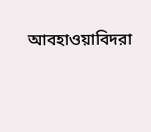আবহাওয়াবিদরা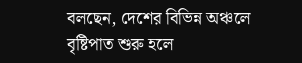বলছেন, দেশের বিভিন্ন অঞ্চলে বৃষ্টিপাত শুরু হলে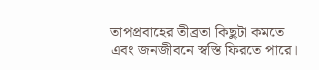তাপপ্রবাহের তীব্রতা কিছুটা কমতে এবং জনজীবনে স্বস্তি ফিরতে পারে।